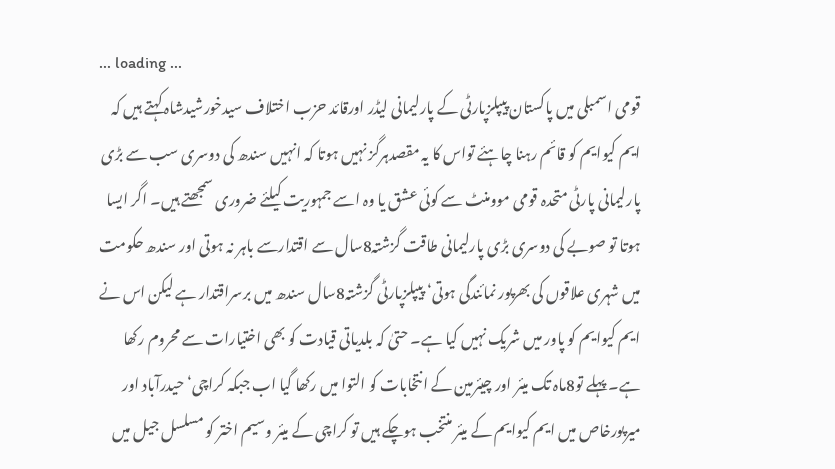... loading ...
قومی اسمبلی میں پاکستان پیپلزپارٹی کے پارلیمانی لیڈر اورقائد حزب اختلاف سیدخورشیدشاہ کہتے ہیں کہ ایم کیوایم کو قائم رہنا چاہئے تواس کا یہ مقصدہرگز نہیں ہوتا کہ انہیں سندھ کی دوسری سب سے بڑی پارلیمانی پارٹی متحدہ قومی موومنٹ سے کوئی عشق یا وہ اسے جمہوریت کیلئے ضروری سمجھتے ہیں۔ اگر ایسا ہوتا تو صوبے کی دوسری بڑی پارلیمانی طاقت گزشتہ8سال سے اقتدارسے باہر نہ ہوتی اور سندھ حکومت میں شہری علاقوں کی بھرپور نمائندگی ہوتی‘ پیپلزپارٹی گزشتہ8سال سندھ میں برسراقتدار ہے لیکن اس نے ایم کیوایم کو پاور میں شریک نہیں کیا ہے۔ حتیٰ کہ بلدیاتی قیادت کو بھی اختیارات سے محروم رکھا ہے۔ پہلے تو8ماہ تک میئر اور چیئرمین کے انتخابات کو التوا میں رکھا گیا اب جبکہ کراچی‘ حیدرآباد اور میرپورخاص میں ایم کیوایم کے میئر منتخب ہوچکے ہیں تو کراچی کے میئر وسیم اختر کو مسلسل جیل میں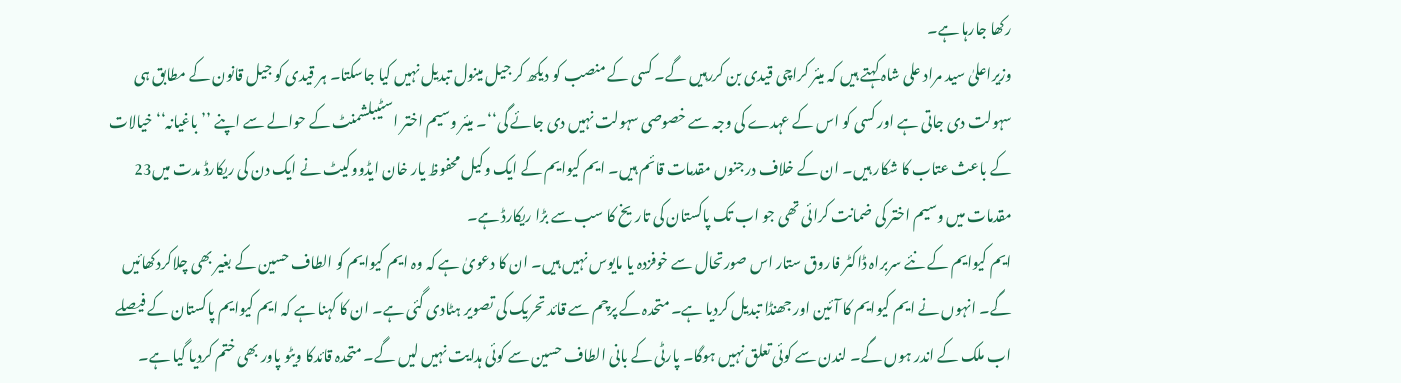رکھا جارہا ہے۔
وزیراعلیٰ سید مراد علی شاہ کہتے ہیں کہ میئر کراچی قیدی بن کررہیں گے۔ کسی کے منصب کو دیکھ کر جیل مینول تبدیل نہیں کیا جاسکتا۔ ہر قیدی کو جیل قانون کے مطابق ہی سہولت دی جاتی ہے اور کسی کو اس کے عہدے کی وجہ سے خصوصی سہولت نہیں دی جائے گی‘‘۔ میئر وسیم اختر اسٹیبلشمنٹ کے حوالے سے اپنے ’’باغیانہ‘‘ خیالات کے باعث عتاب کا شکار ہیں۔ ان کے خلاف درجنوں مقدمات قائم ہیں۔ ایم کیوایم کے ایک وکیل محفوظ یار خان ایڈووکیٹ نے ایک دن کی ریکارڈ مدت میں23 مقدمات میں وسیم اختر کی ضمانت کرائی تھی جو اب تک پاکستان کی تاریخ کا سب سے بڑا ریکارڈ ہے۔
ایم کیوایم کے نئے سربراہ ڈاکٹر فاروق ستار اس صورتحال سے خوفزدہ یا مایوس نہیں ہیں۔ ان کا دعویٰ ہے کہ وہ ایم کیوایم کو الطاف حسین کے بغیر بھی چلاکردکھائیں گے۔ انہوں نے ایم کیوایم کا آئین اور جھنڈا تبدیل کردیا ہے۔ متحدہ کے پرچم سے قائد تحریک کی تصویر ہٹادی گئی ہے۔ ان کا کہنا ہے کہ ایم کیوایم پاکستان کے فیصلے اب ملک کے اندر ہوں گے۔ لندن سے کوئی تعلق نہیں ہوگا۔ پارٹی کے بانی الطاف حسین سے کوئی ہدایت نہیں لیں گے۔ متحدہ قائدکا ویٹو پاور بھی ختم کردیا گیا ہے۔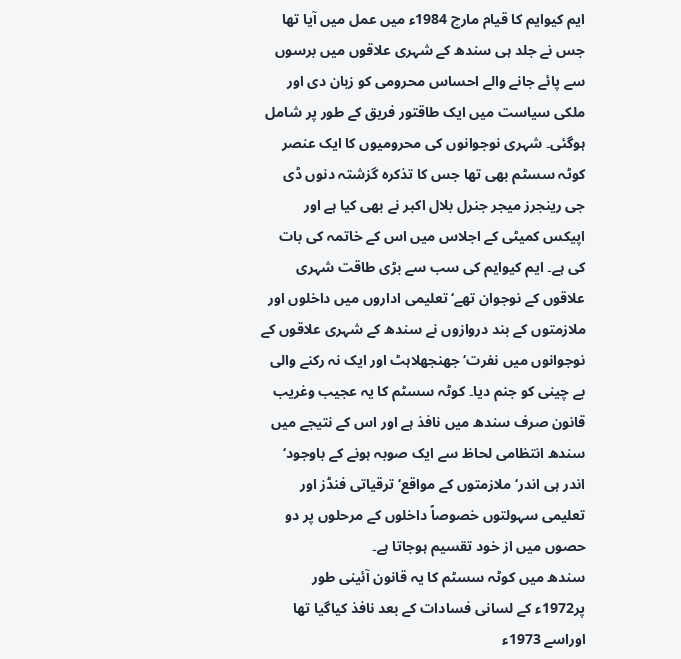ایم کیوایم کا قیام مارچ 1984ء میں عمل میں آیا تھا جس نے جلد ہی سندھ کے شہری علاقوں میں برسوں سے پائے جانے والے احساس محرومی کو زبان دی اور ملکی سیاست میں ایک طاقتور فریق کے طور پر شامل ہوگئی۔ شہری نوجوانوں کی محرومیوں کا ایک عنصر کوٹہ سسٹم بھی تھا جس کا تذکرہ گزشتہ دنوں ڈی جی رینجرز میجر جنرل بلال اکبر نے بھی کیا ہے اور اپیکس کمیٹی کے اجلاس میں اس کے خاتمہ کی بات کی ہے۔ ایم کیوایم کی سب سے بڑی طاقت شہری علاقوں کے نوجوان تھے‘ تعلیمی اداروں میں داخلوں اور ملازمتوں کے بند دروازوں نے سندھ کے شہری علاقوں کے نوجوانوں میں نفرت‘ جھنجھلاہٹ اور ایک نہ رکنے والی بے چینی کو جنم دیا۔ کوٹہ سسٹم کا یہ عجیب وغریب قانون صرف سندھ میں نافذ ہے اور اس کے نتیجے میں سندھ انتظامی لحاظ سے ایک صوبہ ہونے کے باوجود‘ اندر ہی اندر‘ ملازمتوں کے مواقع‘ ترقیاتی فنڈز اور تعلیمی سہولتوں خصوصاً داخلوں کے مرحلوں پر دو حصوں میں از خود تقسیم ہوجاتا ہے۔
سندھ میں کوٹہ سسٹم کا یہ قانون آئینی طور پر1972ء کے لسانی فسادات کے بعد نافذ کیاگیا تھا اوراسے 1973ء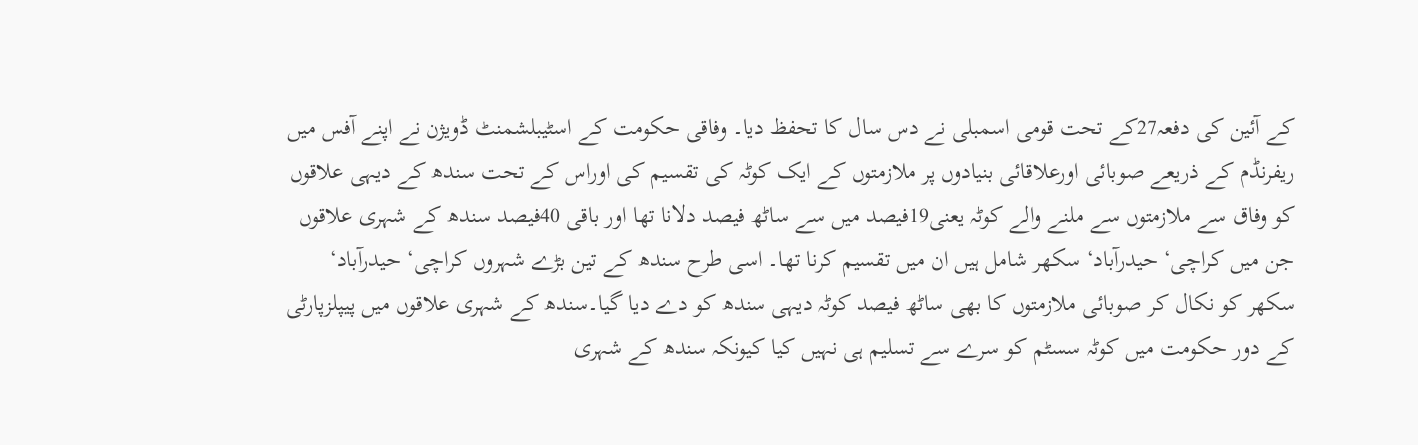کے آئین کی دفعہ27کے تحت قومی اسمبلی نے دس سال کا تحفظ دیا۔ وفاقی حکومت کے اسٹیبلشمنٹ ڈویژن نے اپنے آفس میں ریفرنڈم کے ذریعے صوبائی اورعلاقائی بنیادوں پر ملازمتوں کے ایک کوٹہ کی تقسیم کی اوراس کے تحت سندھ کے دیہی علاقوں کو وفاق سے ملازمتوں سے ملنے والے کوٹہ یعنی19فیصد میں سے ساٹھ فیصد دلانا تھا اور باقی 40فیصد سندھ کے شہری علاقوں جن میں کراچی‘ حیدرآباد‘ سکھر شامل ہیں ان میں تقسیم کرنا تھا۔ اسی طرح سندھ کے تین بڑے شہروں کراچی‘ حیدرآباد‘ سکھر کو نکال کر صوبائی ملازمتوں کا بھی ساٹھ فیصد کوٹہ دیہی سندھ کو دے دیا گیا۔سندھ کے شہری علاقوں میں پیپلزپارٹی کے دور حکومت میں کوٹہ سسٹم کو سرے سے تسلیم ہی نہیں کیا کیونکہ سندھ کے شہری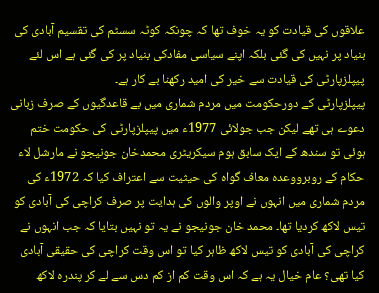علاقوں کی قیادت کو یہ خوف تھا کہ چونکہ کوٹہ سسٹم کی تقسیم آبادی کی بنیاد پر نہیں کی گئی بلکہ اپنے سیاسی مفادکی بنیاد پر کی گئی ہے اس لئے پیپلزپارٹی کی قیادت سے خیر کی امید رکھنا بے کار ہے۔
پیپلزپارٹی کے دورحکومت میں مردم شماری میں بے قاعدگیوں کے صرف زبانی دعوے ہی تھے لیکن جب جولائی 1977ء میں پیپلزپارٹی کی حکومت ختم ہوئی تو سندھ کے ایک سابق ہوم سیکریٹری محمدخان جونیجو نے مارشل لاء حکام کے روبرووعدہ معاف گواہ کی حیثیت سے اعتراف کیا کہ 1972ء کی مردم شماری میں انہوں نے اوپر والوں کی ہدایت پر صرف کراچی کی آبادی کو تیس لاکھ کردیا تھا۔ محمد خان جونیجو نے یہ تو نہیں بتایا کہ جب انہوں نے کراچی کی آبادی کو تیس لاکھ ظاہر کیا تو اس وقت کراچی کی حقیقی آبادی کیا تھی؟ عام خیال یہ ہے کہ اس وقت کم از کم دس سے لے کر پندرہ لاکھ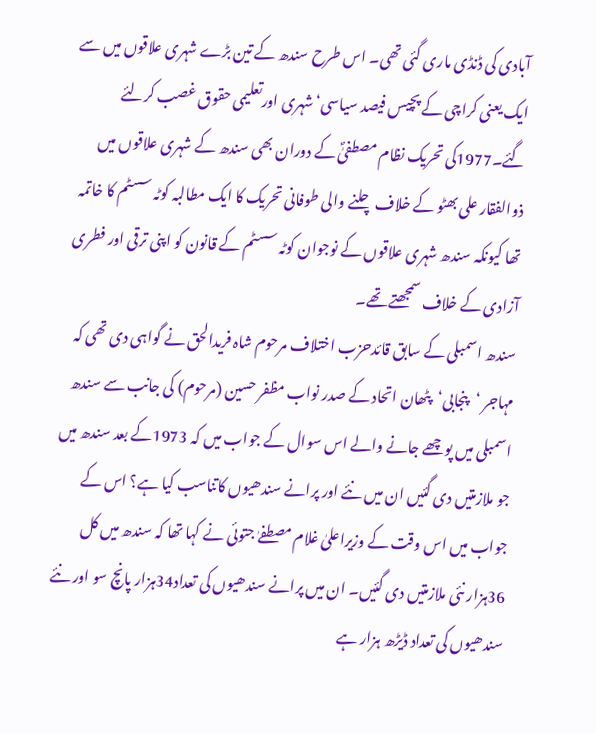آبادی کی ڈنڈی ماری گئی تھی۔ اس طرح سندھ کے تین بڑے شہری علاقوں میں سے ایک یعنی کراچی کے پچیس فیصد سیاسی‘ شہری اورتعلیمی حقوق غصب کرلئے گئے۔1977کی تحریک نظام مصطفیٰؐ کے دوران بھی سندھ کے شہری علاقوں میں ذوالفقار علی بھٹو کے خلاف چلنے والی طوفانی تحریک کا ایک مطالبہ کوٹہ سسٹم کا خاتمہ تھا کیونکہ سندھ شہری علاقوں کے نوجوان کوٹہ سسٹم کے قانون کو اپنی ترقی اور فطری آزادی کے خلاف سمجھتے تھے۔
سندھ اسمبلی کے سابق قائدحزب اختلاف مرحوم شاہ فریدالحق نے گواہی دی تھی کہ مہاجر ‘پنجابی‘پٹھان اتحاد کے صدر نواب مظفر حسین (مرحوم) کی جانب سے سندھ اسمبلی میں پوچھے جانے والے اس سوال کے جواب میں کہ 1973کے بعد سندھ میں جو ملازمتیں دی گئیں ان میں نئے اور پرانے سندھیوں کاتناسب کیا ہے؟ اس کے جواب میں اس وقت کے وزیراعلیٰ غلام مصطفےٰ جتوئی نے کہا تھا کہ سندھ میں کل 36ہزار نئی ملازمتیں دی گئیں۔ ان میں پرانے سندھیوں کی تعداد34ہزار پانچ سو اور نئے سندھیوں کی تعداد ڈیڑھ ہزار ہے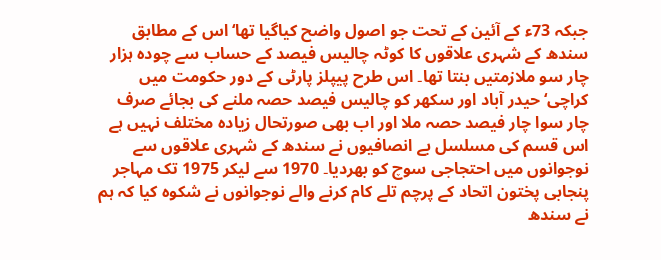جبکہ 73ء کے آئین کے تحت جو اصول واضح کیاگیا تھا‘اس کے مطابق سندھ کے شہری علاقوں کا کوٹہ چالیس فیصد کے حساب سے چودہ ہزار چار سو ملازمتیں بنتا تھا۔ اس طرح پیپلز پارٹی کے دور حکومت میں کراچی‘ حیدر آباد اور سکھر کو چالیس فیصد حصہ ملنے کی بجائے صرف چار سوا چار فیصد حصہ ملا اور اب بھی صورتحال زیادہ مختلف نہیں ہے اس قسم کی مسلسل بے انصافیوں نے سندھ کے شہری علاقوں سے نوجوانوں میں احتجاجی سوچ کو بھردیا۔ 1970 سے لیکر 1975 تک مہاجر پنجابی پختون اتحاد کے پرچم تلے کام کرنے والے نوجوانوں نے شکوہ کیا کہ ہم نے سندھ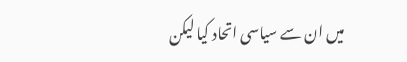میں ان سے سیاسی اتحاد کیا لیکن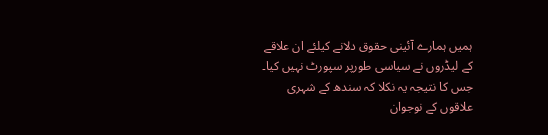ہمیں ہمارے آئینی حقوق دلانے کیلئے ان علاقے کے لیڈروں نے سیاسی طورپر سپورٹ نہیں کیا۔ جس کا نتیجہ یہ نکلا کہ سندھ کے شہری علاقوں کے نوجوان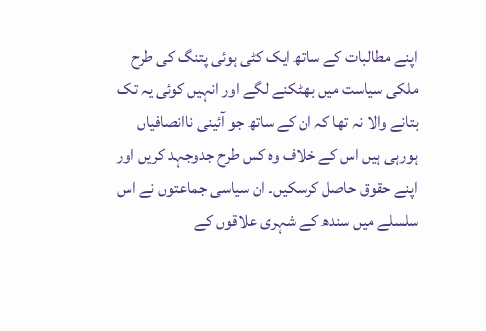اپنے مطالبات کے ساتھ ایک کٹی ہوئی پتنگ کی طرح ملکی سیاست میں بھٹکنے لگے اور انہیں کوئی یہ تک بتانے والا نہ تھا کہ ان کے ساتھ جو آئینی ناانصافیاں ہورہی ہیں اس کے خلاف وہ کس طرح جدوجہد کریں اور اپنے حقوق حاصل کرسکیں۔ ان سیاسی جماعتوں نے اس سلسلے میں سندھ کے شہری علاقوں کے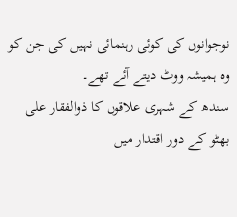نوجوانوں کی کوئی رہنمائی نہیں کی جن کو وہ ہمیشہ ووٹ دیتے آئے تھے۔
سندھ کے شہری علاقوں کا ذوالفقار علی بھٹو کے دور اقتدار میں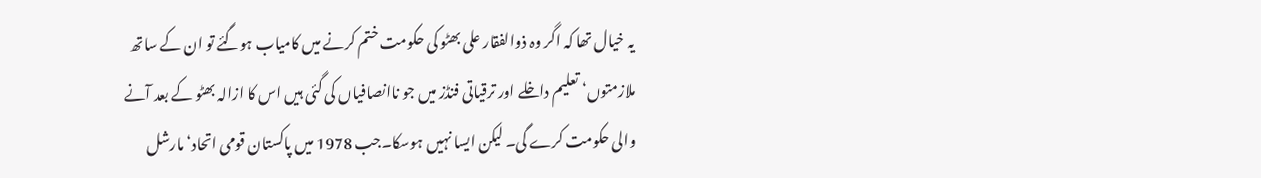یہ خیال تھا کہ اگر وہ ذوالفقار علی بھٹو کی حکومت ختم کرنے میں کامیاب ہوگئے تو ان کے ساتھ ملازمتوں‘ تعلیم داخلے اور ترقیاتی فنڈز میں جو ناانصافیاں کی گئی ہیں اس کا ازالہ بھٹو کے بعد آنے والی حکومت کرے گی۔ لیکن ایسا نہیں ہوسکا۔جب 1978 میں پاکستان قومی اتحاد‘ مارشل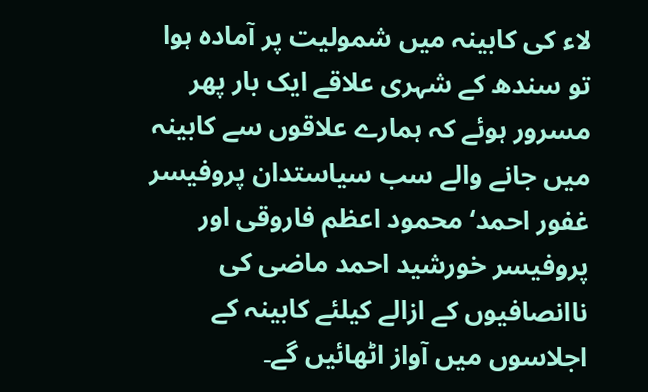لاء کی کابینہ میں شمولیت پر آمادہ ہوا تو سندھ کے شہری علاقے ایک بار پھر مسرور ہوئے کہ ہمارے علاقوں سے کابینہ میں جانے والے سب سیاستدان پروفیسر غفور احمد‘ محمود اعظم فاروقی اور پروفیسر خورشید احمد ماضی کی ناانصافیوں کے ازالے کیلئے کابینہ کے اجلاسوں میں آواز اٹھائیں گے۔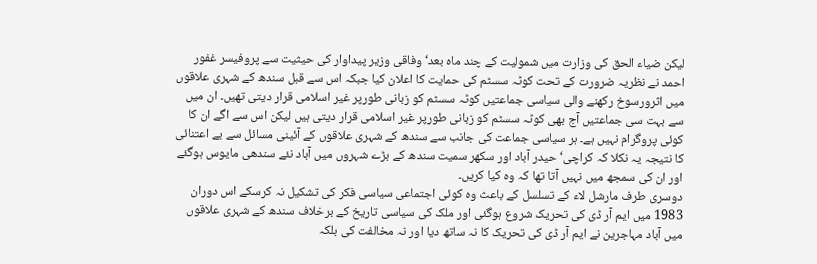لیکن ضیاء الحق کی وزارت میں شمولیت کے چند ماہ بعد‘ وفاقی وزیر پیداوار کی حیثیت سے پروفیسر غفور احمد نے نظریہ ضرورت کے تحت کوٹہ سسٹم کی حمایت کا اعلان کیا جبکہ اس سے قبل سندھ کے شہری علاقوں میں اثرورسوخ رکھنے والی سیاسی جماعتیں کوٹہ سسٹم کو زبانی طورپر غیر اسلامی قرار دیتی تھیں۔ ان میں سے بہت سی جماعتیں آج بھی کوٹہ سسٹم کو زبانی طورپر غیر اسلامی قرار دیتی ہیں لیکن اس سے اگے ان کا کوئی پروگرام نہیں ہے۔ ہر سیاسی جماعت کی جانب سے سندھ کے شہری علاقوں کے آئینی مسائل سے بے اعتنائی کا نتیجہ یہ نکلا کہ کراچی‘ حیدر آباد اور سکھر سمیت سندھ کے بڑے شہروں میں آباد نئے سندھی مایوس ہوگئے اور ان کی سمجھ میں نہیں آتا تھا کہ وہ کیا کریں۔
دوسری طرف مارشل لاء کے تسلسل کے باعث وہ کوئی اجتماعی سیاسی فکر کی تشکیل نہ کرسکے اس دوران 1983 میں ایم آر ڈی کی تحریک شروع ہوگئی اور ملک کی سیاسی تاریخ کے برخلاف سندھ کے شہری علاقوں میں آباد مہاجرین نے ایم آر ڈی کی تحریک کا نہ ساتھ دیا اور نہ مخالفت کی بلکہ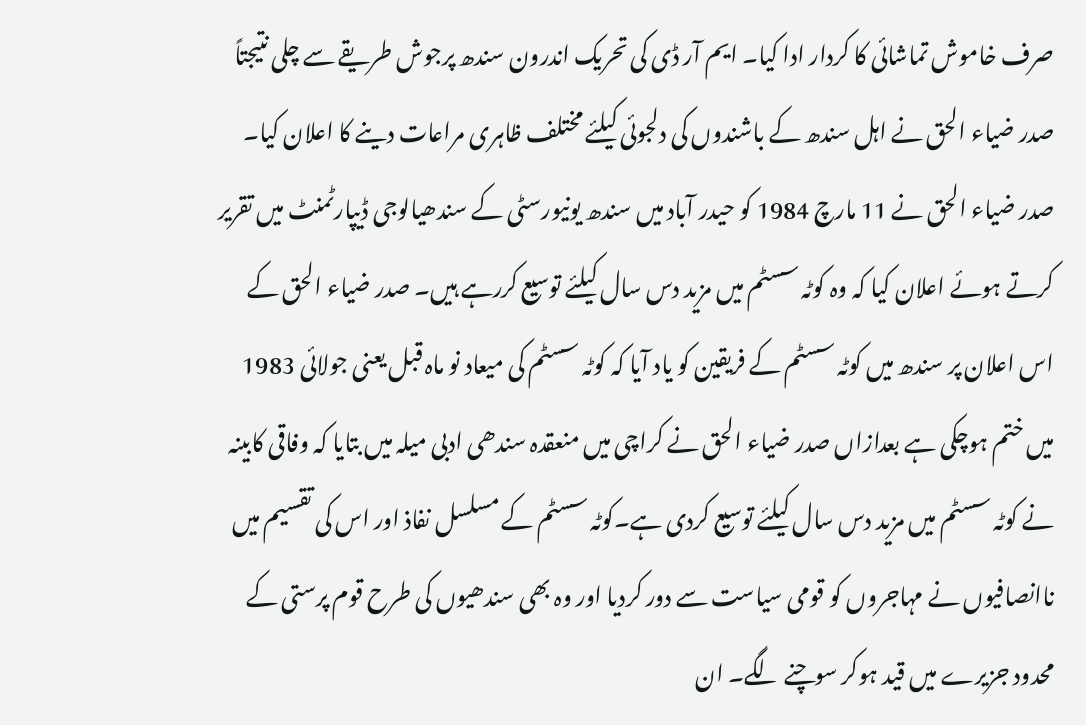صرف خاموش تماشائی کا کردار ادا کیا۔ ایم آر ڈی کی تحریک اندرون سندھ پرجوش طریقے سے چلی نتیجتاً صدر ضیاء الحق نے اہل سندھ کے باشندوں کی دلجوئی کیلئے مختلف ظاہری مراعات دینے کا اعلان کیا۔ صدر ضیاء الحق نے 11 مارچ 1984 کو حیدر آباد میں سندھ یونیورسٹی کے سندھیالوجی ڈیپارٹمنٹ میں تقریر کرتے ہوئے اعلان کیا کہ وہ کوٹہ سسٹم میں مزید دس سال کیلئے توسیع کررہے ہیں۔ صدر ضیاء الحق کے اس اعلان پر سندھ میں کوٹہ سسٹم کے فریقین کو یاد آیا کہ کوٹہ سسٹم کی میعاد نو ماہ قبل یعنی جولائی 1983 میں ختم ہوچکی ہے بعدازاں صدر ضیاء الحق نے کراچی میں منعقدہ سندھی ادبی میلہ میں بتایا کہ وفاقی کابینہ نے کوٹہ سسٹم میں مزید دس سال کیلئے توسیع کردی ہے۔کوٹہ سسٹم کے مسلسل نفاذ اور اس کی تقسیم میں ناانصافیوں نے مہاجروں کو قومی سیاست سے دور کردیا اور وہ بھی سندھیوں کی طرح قوم پرستی کے محدود جزیرے میں قید ہوکر سوچنے لگے۔ ان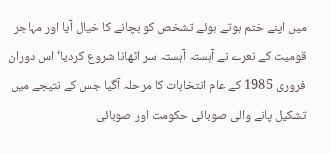میں اپنے ختم ہوتے ہوئے تشخص کو بچانے کا خیال آیا اور مہاجر قومیت کے نعرے نے آہستہ آہستہ سر اٹھانا شروع کردیا‘ اس دوران فروری 1985 کے عام انتخابات کا مرحلہ آگیا جس کے نتیجے میں تشکیل پانے والی صوبائی حکومت اور صوبائی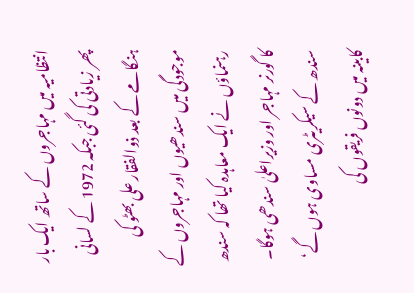انتظامیہ میں مہاجروں کے ساتھ ایک بار پھر زیادتی کی گئی جبکہ 1972 کے لسانی ہنگامے کے بعد ذوالفقار علی بھٹو کی موجودگی میں سندھیوں اور مہاجروں کے رہنماؤں نے ایک معاہدہ کیا تھا کہ سندھ کا گورنر مہاجر اور وزیراعلیٰ سندھی ہوگا۔ سندھ کے سیکریٹری مساوی ہوں گے‘ کابینہ میں دونوں فریقوں کی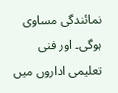نمائندگی مساوی ہوگی۔ اور فنی تعلیمی اداروں میں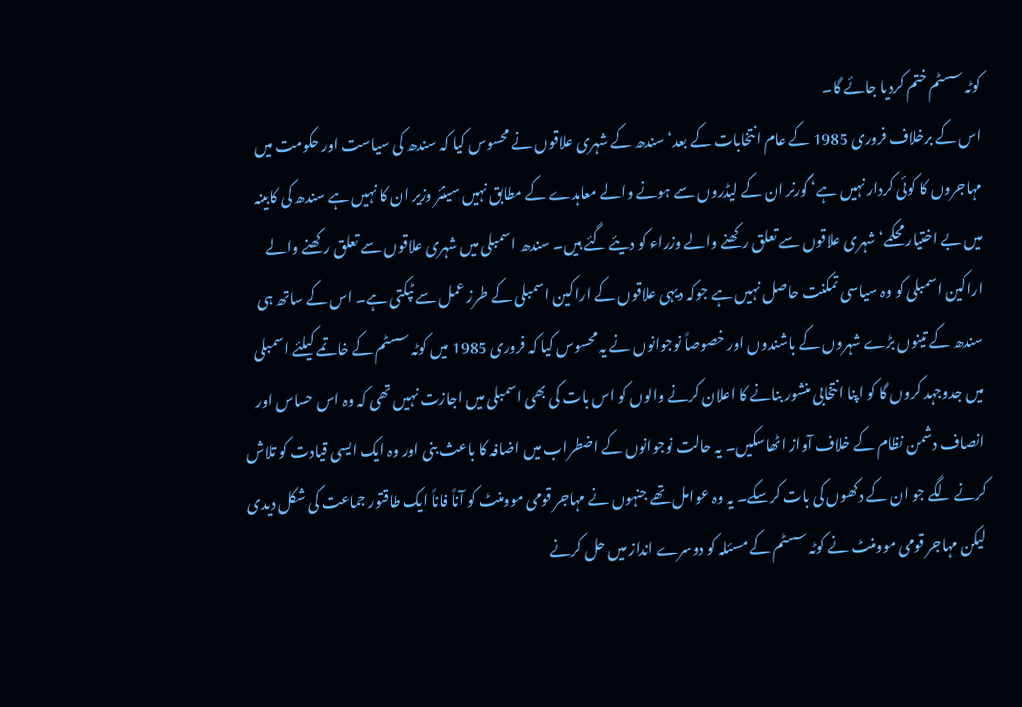کوٹہ سسٹم ختم کردیا جائے گا۔
اس کے برخلاف فروری 1985 کے عام انتخابات کے بعد‘ سندھ کے شہری علاقوں نے محسوس کیا کہ سندھ کی سیاست اور حکومت میں مہاجروں کا کوئی کردار نہیں ہے‘ گورنر ان کے لیڈروں سے ہونے والے معاہدے کے مطابق نہیں سینئر وزیر ان کا نہیں ہے سندھ کی کابینہ میں بے اختیار محکمے‘ شہری علاقوں سے تعلق رکھنے والے وزراء کو دیئے گئے ہیں۔ سندھ اسمبلی میں شہری علاقوں سے تعلق رکھنے والے اراکین اسمبلی کو وہ سیاسی تمکنت حاصل نہیں ہے جوکہ دیہی علاقوں کے اراکین اسمبلی کے طرز عمل سے ٹپکتی ہے۔ اس کے ساتھ ہی سندھ کے تینوں بڑے شہروں کے باشندوں اور خصوصاً نوجوانوں نے یہ محسوس کیا کہ فروری 1985 میں کوٹہ سسٹم کے خاتمے کیلئے اسمبلی میں جدوجہد کروں گا کو اپنا انتخابی منشور بنانے کا اعلان کرنے والوں کو اس بات کی بھی اسمبلی میں اجازت نہیں تھی کہ وہ اس حساس اور انصاف دشمن نظام کے خلاف آواز اٹھاسکیں۔ یہ حالت نوجوانوں کے اضطراب میں اضافہ کا باعث بنی اور وہ ایک ایسی قیادت کو تلاش کرنے لگے جو ان کے دکھوں کی بات کرسکے۔ یہ وہ عوامل تھے جنہوں نے مہاجر قومی موومنٹ کو آناً فاناً ایک طاقتور جماعت کی شکل دیدی لیکن مہاجر قومی موومنٹ نے کوٹہ سسٹم کے مسئلہ کو دوسرے انداز میں حل کرنے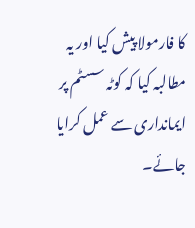کا فارمولا پیش کیا اور یہ مطالبہ کیا کہ کوٹہ سسٹم پر ایمانداری سے عمل کرایا جائے۔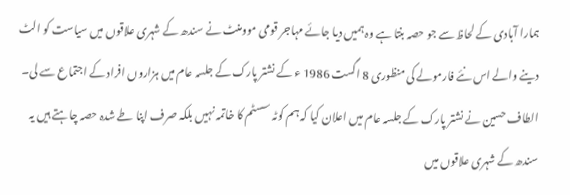ہمارا آبادی کے لحاظ سے جو حصہ بنتا ہے وہ ہمیں دیا جائے مہاجر قومی موومنٹ نے سندھ کے شہری علاقوں میں سیاست کو الٹ دینے والے اس نئے فارمولے کی منظوری 8 اگست 1986 ء کے نشتر پارک کے جلسہ عام میں ہزاروں افراد کے اجتماع سے لی۔ الطاف حسین نے نشتر پارک کے جلسہ عام میں اعلان کیا کہ ہم کوٹہ سسٹم کا خاتمہ نہیں بلکہ صرف اپنا طے شدہ حصہ چاہتے ہیں یہ سندھ کے شہری علاقوں میں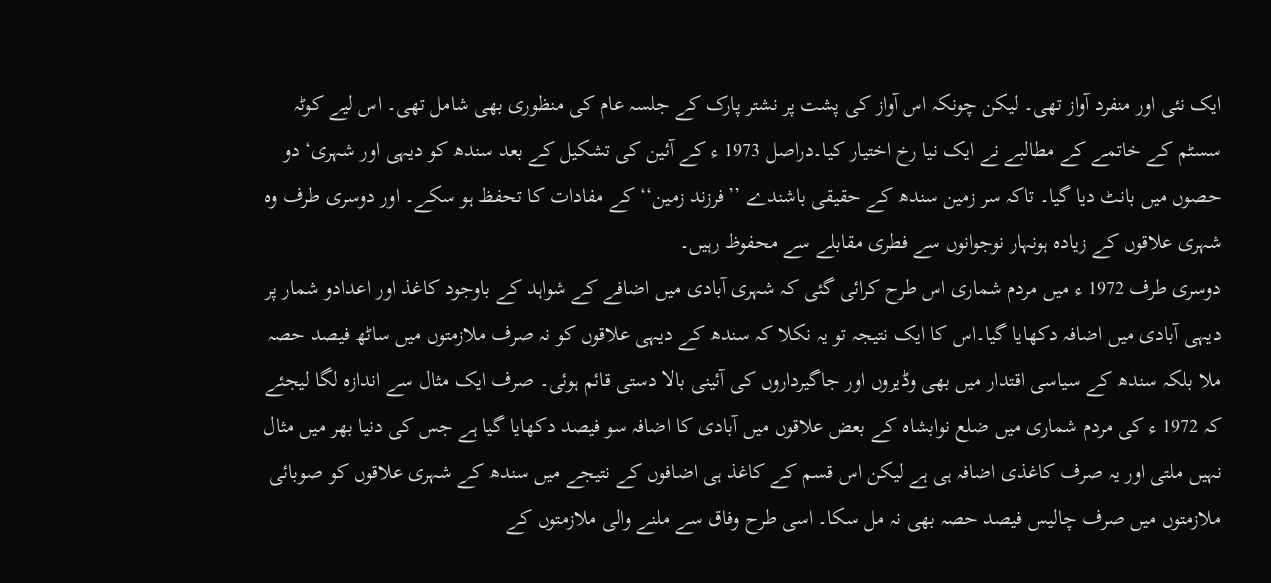ایک نئی اور منفرد آواز تھی۔ لیکن چونکہ اس آواز کی پشت پر نشتر پارک کے جلسہ عام کی منظوری بھی شامل تھی۔ اس لیے کوٹہ سسٹم کے خاتمے کے مطالبے نے ایک نیا رخ اختیار کیا۔دراصل 1973 ء کے آئین کی تشکیل کے بعد سندھ کو دیہی اور شہری‘ دو حصوں میں بانٹ دیا گیا۔ تاکہ سر زمین سندھ کے حقیقی باشندے ’’فرزند زمین‘‘ کے مفادات کا تحفظ ہو سکے۔ اور دوسری طرف وہ شہری علاقوں کے زیادہ ہونہار نوجوانوں سے فطری مقابلے سے محفوظ رہیں۔
دوسری طرف 1972 ء میں مردم شماری اس طرح کرائی گئی کہ شہری آبادی میں اضافے کے شواہد کے باوجود کاغذ اور اعدادو شمار پر دیہی آبادی میں اضافہ دکھایا گیا۔اس کا ایک نتیجہ تو یہ نکلا کہ سندھ کے دیہی علاقوں کو نہ صرف ملازمتوں میں ساٹھ فیصد حصہ ملا بلکہ سندھ کے سیاسی اقتدار میں بھی وڈیروں اور جاگیرداروں کی آئینی بالا دستی قائم ہوئی۔ صرف ایک مثال سے اندازہ لگا لیجئے کہ 1972 ء کی مردم شماری میں ضلع نوابشاہ کے بعض علاقوں میں آبادی کا اضافہ سو فیصد دکھایا گیا ہے جس کی دنیا بھر میں مثال نہیں ملتی اور یہ صرف کاغذی اضافہ ہی ہے لیکن اس قسم کے کاغذ ہی اضافوں کے نتیجے میں سندھ کے شہری علاقوں کو صوبائی ملازمتوں میں صرف چالیس فیصد حصہ بھی نہ مل سکا۔ اسی طرح وفاق سے ملنے والی ملازمتوں کے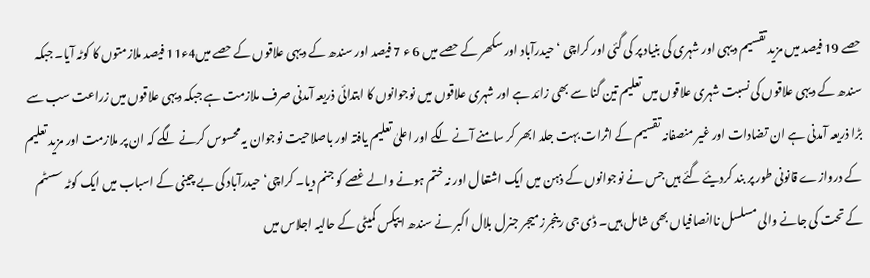حصے 19 فیصد میں مزید تقسیم دیہی اور شہری کی بنیاد پر کی گئی اور کراچی ‘ حیدرآباد اور سکھر کے حصے میں 6 ء 7 فیصد اور سندھ کے دیہی علاقوں کے حصے میں4ء11 فیصد ملازمتوں کا کوٹہ آیا۔ جبکہ سندھ کے دیہی علاقوں کی نسبت شہری علاقوں میں تعلیم تین گنا سے بھی زائد ہے اور شہری علاقوں میں نوجوانوں کا ابتدائی ذریعہ آمدنی صرف ملازمت ہے جبکہ دیہی علاقوں میں زراعت سب سے بڑا ذریعہ آمدنی ہے ان تضادات اور غیر منصفانہ تقسیم کے اثرات بہت جلد ابھر کر سامنے آنے لگے اور اعلیٰ تعلیم یافتہ اور باصلاحیت نوجوان یہ محسوس کرنے لگے کہ ان پر ملازمت اور مزید تعلیم کے دروازے قانونی طور پر بند کردیئے گئے ہیں جس نے نوجوانوں کے ذہن میں ایک اشتعال اور نہ ختم ہونے والے غصے کو جنم دیا۔ کراچی‘ حیدرآباد کی بے چینی کے اسباب میں ایک کوٹہ سسٹم کے تحت کی جانے والی مسلسل ناانصافیاں بھی شامل ہیں۔ ڈی جی رینجرز میجر جنرل بلال اکبر نے سندھ ایپکس کمیٹی کے حالیہ اجلاس میں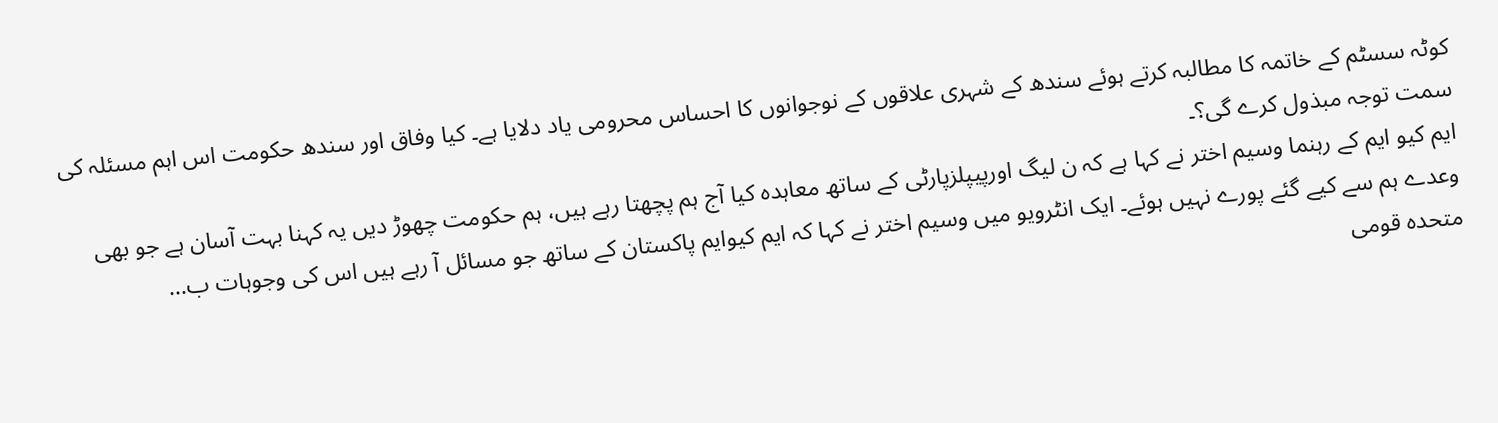کوٹہ سسٹم کے خاتمہ کا مطالبہ کرتے ہوئے سندھ کے شہری علاقوں کے نوجوانوں کا احساس محرومی یاد دلایا ہے۔ کیا وفاق اور سندھ حکومت اس اہم مسئلہ کی سمت توجہ مبذول کرے گی؟۔
ایم کیو ایم کے رہنما وسیم اختر نے کہا ہے کہ ن لیگ اورپیپلزپارٹی کے ساتھ معاہدہ کیا آج ہم پچھتا رہے ہیں، ہم حکومت چھوڑ دیں یہ کہنا بہت آسان ہے جو بھی وعدے ہم سے کیے گئے پورے نہیں ہوئے۔ ایک انٹرویو میں وسیم اختر نے کہا کہ ایم کیوایم پاکستان کے ساتھ جو مسائل آ رہے ہیں اس کی وجوہات ب...
متحدہ قومی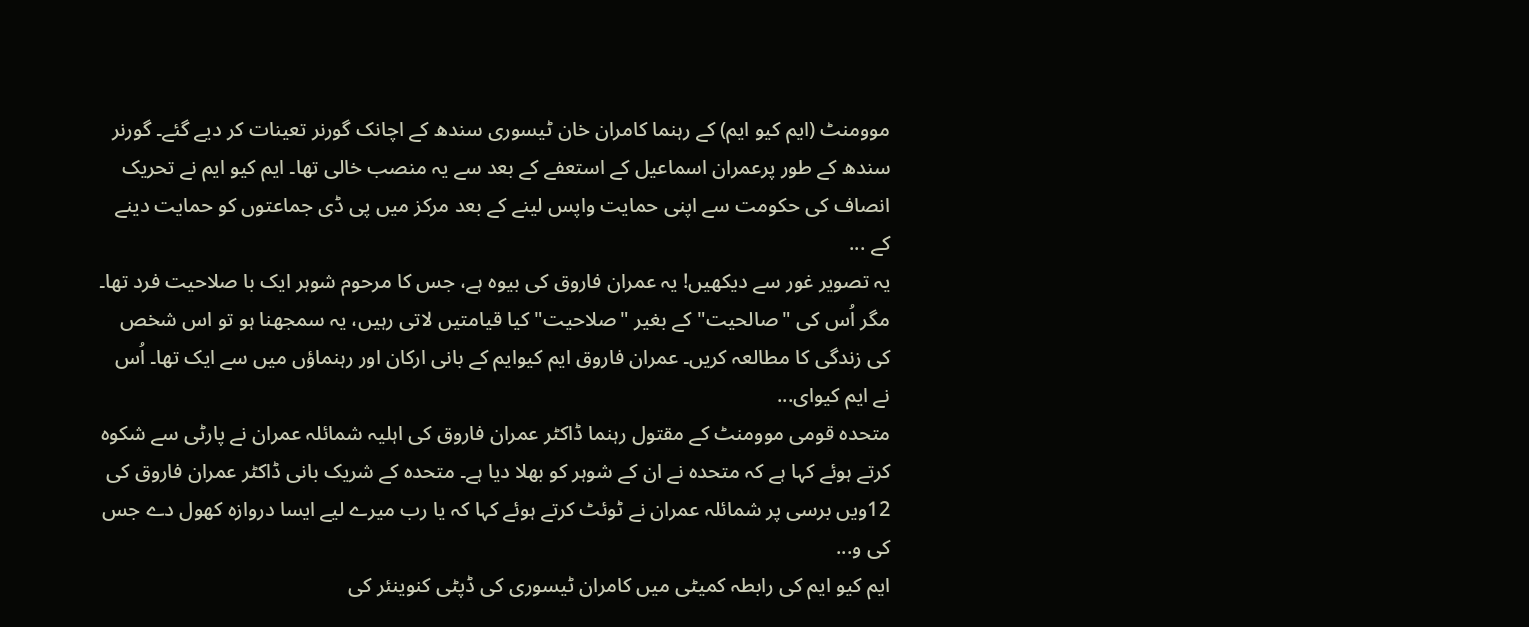موومنٹ (ایم کیو ایم) کے رہنما کامران خان ٹیسوری سندھ کے اچانک گورنر تعینات کر دیے گئے۔ گورنر سندھ کے طور پرعمران اسماعیل کے استعفے کے بعد سے یہ منصب خالی تھا۔ ایم کیو ایم نے تحریک انصاف کی حکومت سے اپنی حمایت واپس لینے کے بعد مرکز میں پی ڈی جماعتوں کو حمایت دینے کے ...
یہ تصویر غور سے دیکھیں! یہ عمران فاروق کی بیوہ ہے، جس کا مرحوم شوہر ایک با صلاحیت فرد تھا۔ مگر اُس کی "صالحیت" کے بغیر "صلاحیت" کیا قیامتیں لاتی رہیں، یہ سمجھنا ہو تو اس شخص کی زندگی کا مطالعہ کریں۔ عمران فاروق ایم کیوایم کے بانی ارکان اور رہنماؤں میں سے ایک تھا۔ اُس نے ایم کیوای...
متحدہ قومی موومنٹ کے مقتول رہنما ڈاکٹر عمران فاروق کی اہلیہ شمائلہ عمران نے پارٹی سے شکوہ کرتے ہوئے کہا ہے کہ متحدہ نے ان کے شوہر کو بھلا دیا ہے۔ متحدہ کے شریک بانی ڈاکٹر عمران فاروق کی 12ویں برسی پر شمائلہ عمران نے ٹوئٹ کرتے ہوئے کہا کہ یا رب میرے لیے ایسا دروازہ کھول دے جس کی و...
ایم کیو ایم کی رابطہ کمیٹی میں کامران ٹیسوری کی ڈپٹی کنوینئر کی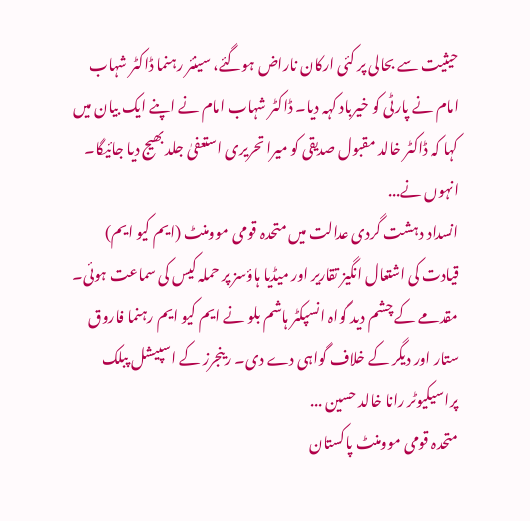حیثیت سے بحالی پر کئی ارکان ناراض ہوگئے، سینئر رہنما ڈاکٹر شہاب امام نے پارٹی کو خیرباد کہہ دیا۔ ڈاکٹر شہاب امام نے اپنے ایک بیان میں کہا کہ ڈاکٹر خالد مقبول صدیقی کو میرا تحریری استعفیٰ جلد بھیج دیا جائیگا۔ انہوں نے...
انسداد دہشت گردی عدالت میں متحدہ قومی موومنٹ (ایم کیو ایم) قیادت کی اشتعال انگیز تقاریر اور میڈیا ہاؤسز پر حملہ کیس کی سماعت ہوئی۔ مقدمے کے چشم دید گواہ انسپکٹر ہاشم بلو نے ایم کیو ایم رہنما فاروق ستار اور دیگر کے خلاف گواہی دے دی۔ رینجرز کے اسپیشل پبلک پراسیکیوٹر رانا خالد حسین ...
متحدہ قومی موومنٹ پاکستان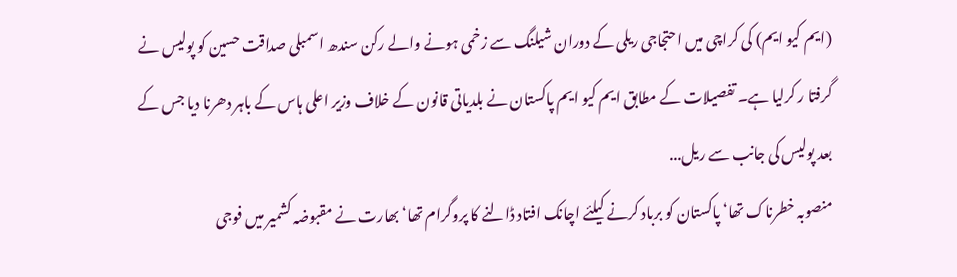(ایم کیو ایم) کی کراچی میں احتجاجی ریلی کے دوران شیلنگ سے زخمی ہونے والے رکن سندھ اسمبلی صداقت حسین کو پولیس نے گرفتا ر کرلیا ہے۔ تفصیلات کے مطابق ایم کیو ایم پاکستان نے بلدیاتی قانون کے خلاف وزیر اعلی ہاس کے باہر دھرنا دیا جس کے بعد پولیس کی جانب سے ریل...
منصوبہ خطرناک تھا‘ پاکستان کو برباد کرنے کیلئے اچانک افتاد ڈالنے کا پروگرام تھا‘ بھارت نے مقبوضہ کشمیر میں فوجی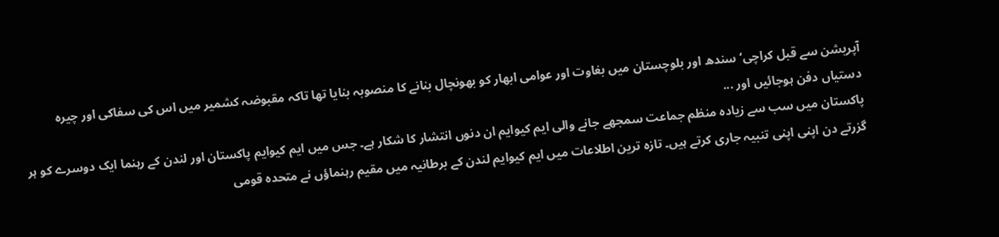آپریشن سے قبل کراچی‘ سندھ اور بلوچستان میں بغاوت اور عوامی ابھار کو بھونچال بنانے کا منصوبہ بنایا تھا تاکہ مقبوضہ کشمیر میں اس کی سفاکی اور چیرہ دستیاں دفن ہوجائیں اور ...
پاکستان میں سب سے زیادہ منظم جماعت سمجھے جانے والی ایم کیوایم ان دنوں انتشار کا شکار ہے۔ جس میں ایم کیوایم پاکستان اور لندن کے رہنما ایک دوسرے کو ہر گزرتے دن اپنی اپنی تنبیہ جاری کرتے ہیں۔ تازہ ترین اطلاعات میں ایم کیوایم لندن کے برطانیہ میں مقیم رہنماؤں نے متحدہ قومی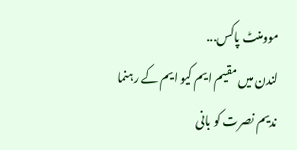موومنٹ پاکس...
لندن میں مقیم ایم کیو ایم کے رہنما ندیم نصرت کو بانی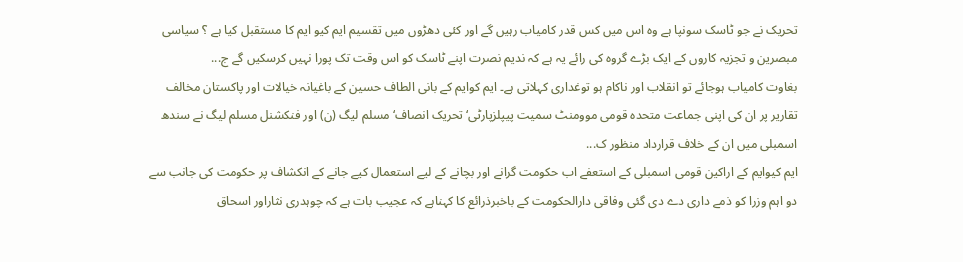تحریک نے جو ٹاسک سونپا ہے وہ اس میں کس قدر کامیاب رہیں گے اور کئی دھڑوں میں تقسیم ایم کیو ایم کا مستقبل کیا ہے ؟ سیاسی مبصرین و تجزیہ کاروں کے ایک بڑے گروہ کی رائے یہ ہے کہ ندیم نصرت اپنے ٹاسک کو اس وقت تک پورا نہیں کرسکیں گے ج...
بغاوت کامیاب ہوجائے تو انقلاب اور ناکام ہو توغداری کہلاتی ہے۔ ایم کوایم کے بانی الطاف حسین کے باغیانہ خیالات اور پاکستان مخالف تقاریر پر ان کی اپنی جماعت متحدہ قومی موومنٹ سمیت پیپلزپارٹی‘ تحریک انصاف‘ مسلم لیگ (ن) اور فنکشنل مسلم لیگ نے سندھ اسمبلی میں ان کے خلاف قرارداد منظور ک...
ایم کیوایم کے اراکین قومی اسمبلی کے استعفے اب حکومت گرانے اور بچانے کے لیے استعمال کیے جانے کے انکشاف پر حکومت کی جانب سے دو اہم وزرا کو ذمے داری دے دی گئی وفاقی دارالحکومت کے باخبرذرائع کا کہناہے کہ عجیب بات ہے کہ چوہدری نثاراور اسحاق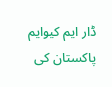ڈار ایم کیوایم پاکستان کی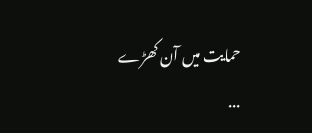حمایت میں آن کھڑے ...